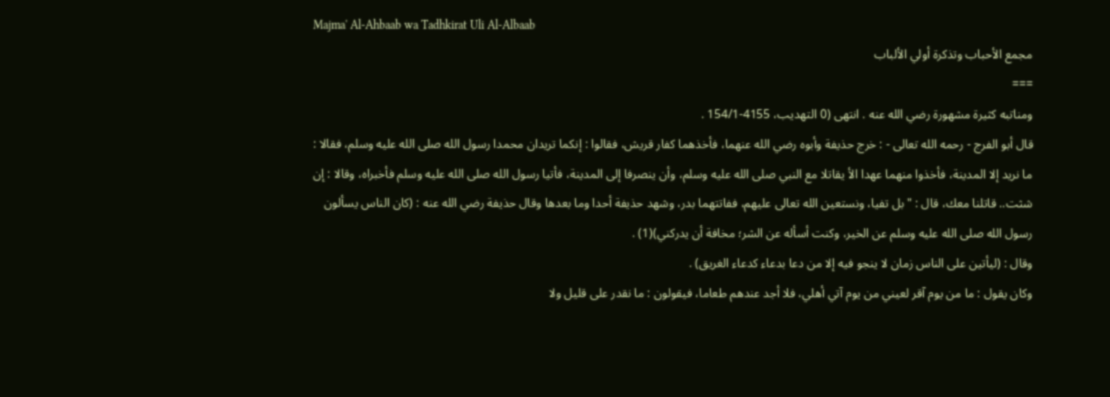Majma' Al-Ahbaab wa Tadhkirat Uli Al-Albaab
مجمع الأحباب وتذكرة أولي الألباب
===
ومناتبه كثيرة مشهورة رضي الله عنه . انتهى (0 التهديب، 4155-154/1 .
قال أبو الفرج - رحمه الله تعالى - : خرج حذيفة وأبوه رضي الله عنهما، فأخذهما كفار قريش، فقالوا : إنكما تريدان محمدا رسول الله صلى الله عليه وسلم، فقالا : ما نريد إلا المدينة، فأخذوا منهما عهدا الأ يقاتلا مع النبي صلى الله عليه وسلم، وأن ينصرفا إلى المدينة، فأتيا رسول الله صلى الله عليه وسلم فأخبراه، وقالا : إن شثت.. قاتلنا معك، قال : "بل تفيا، ونستعين الله تعالى عليهم، ففاتتهما بدر، وشهد حذيفة أحدا وما بعدها وقال حذيفة رضي الله عنه : (كان الناس يسألون رسول الله صلى الله عليه وسلم عن الخير، وكنت أسأله عن الشر؛ مخافة أن يدركني)(1) .
وقال : (ليأتين على الناس زمان لا ينجو فيه إلا من دعا بدعاء كدعاء الغريق) .
وكان يقول : ما من يوم آقر لعيني من يوم آتي أهلي، فلا أجد عندهم طعاما، فيقولون : ما نقدر على قليل ولا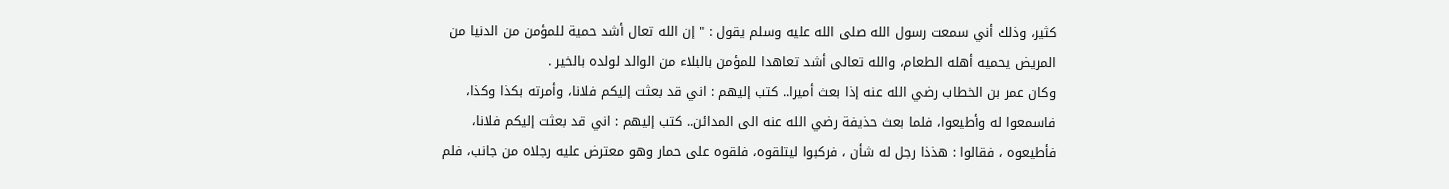كثير، وذلك أني سمعت رسول الله صلى الله عليه وسلم يقول : " إن الله تعال أشد حمية للمؤمن من الدنيا من المريض يحميه أهله الطعام، والله تعالى أشد تعاهدا للمؤمن بالبلاء من الوالد لولده بالخير .
وكان عمر بن الخطاب رضي الله عنه إذا بعث أميرا.. كتب إليهم : اني قد بعثت إليكم فلانا، وأمرته بكذا وكذا، فاسمعوا له وأطيعوا، فلما بعث حذيفة رضي الله عنه الى المدائن.. كتب إليهم : اني قد بعثت إليكم فلانا، فأطيعوه ، فقالوا : هذذا رجل له شأن ، فركبوا ليتلقوه، فلقوه على حمار وهو معترض عليه رجلاه من جانب، فلم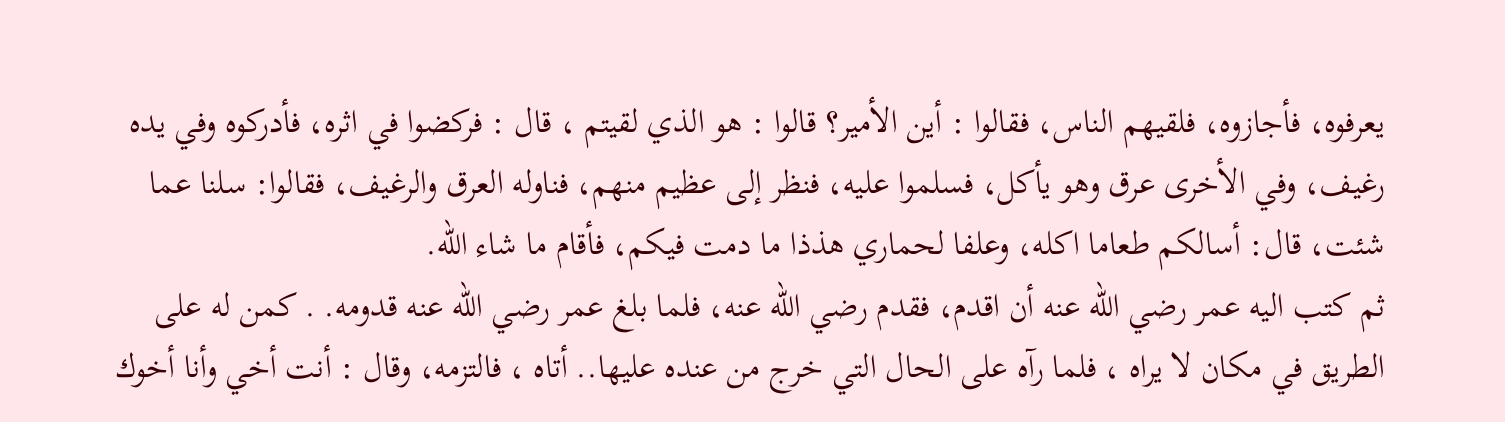يعرفوه، فأجازوه، فلقيهم الناس، فقالوا : أين الأمير؟ قالوا : هو الذي لقيتم ، قال : فركضوا في اثره، فأدركوه وفي يده رغيف، وفي الأخرى عرق وهو يأكل، فسلموا عليه، فنظر إلى عظيم منهم، فناوله العرق والرغيف، فقالوا: سلنا عما شئت، قال: أسالكم طعاما اكله، وعلفا لحماري هذذا ما دمت فيكم، فأقام ما شاء الله.
ثم كتب اليه عمر رضي الله عنه أن اقدم، فقدم رضي الله عنه، فلما بلغ عمر رضي الله عنه قدومه. . كمن له على الطريق في مكان لا يراه ، فلما رآه على الحال التي خرج من عنده عليها.. أتاه ، فالتزمه، وقال : أنت أخي وأنا أخوك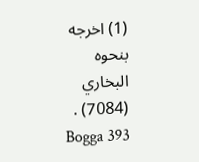(1) اخرجه بنحوه البخاري (7084) .
Bogga 393